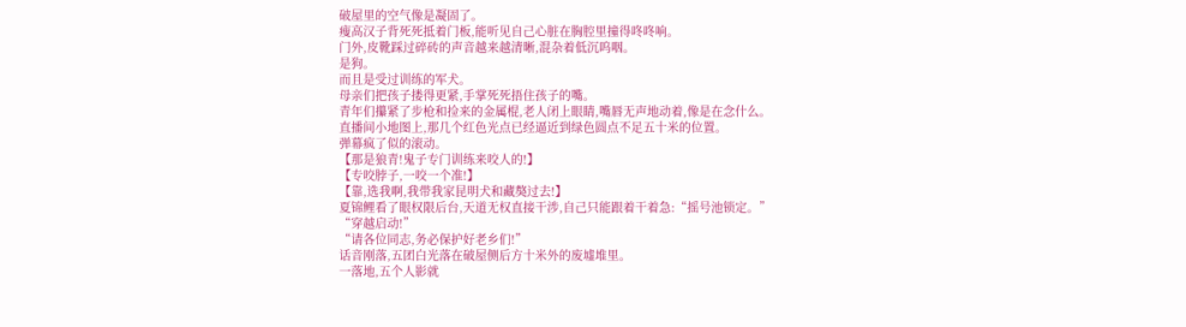破屋里的空气像是凝固了。
瘦高汉子背死死抵着门板,能听见自己心脏在胸腔里撞得咚咚响。
门外,皮靴踩过碎砖的声音越来越清晰,混杂着低沉呜咽。
是狗。
而且是受过训练的军犬。
母亲们把孩子搂得更紧,手掌死死捂住孩子的嘴。
青年们攥紧了步枪和捡来的金属棍,老人闭上眼睛,嘴唇无声地动着,像是在念什么。
直播间小地图上,那几个红色光点已经逼近到绿色圆点不足五十米的位置。
弹幕疯了似的滚动。
【那是狼青!鬼子专门训练来咬人的!】
【专咬脖子,一咬一个准!】
【靠,选我啊,我带我家昆明犬和藏獒过去!】
夏锦鲤看了眼权限后台,天道无权直接干涉,自己只能跟着干着急:“摇号池锁定。”
“穿越启动!”
“请各位同志,务必保护好老乡们!”
话音刚落,五团白光落在破屋侧后方十米外的废墟堆里。
一落地,五个人影就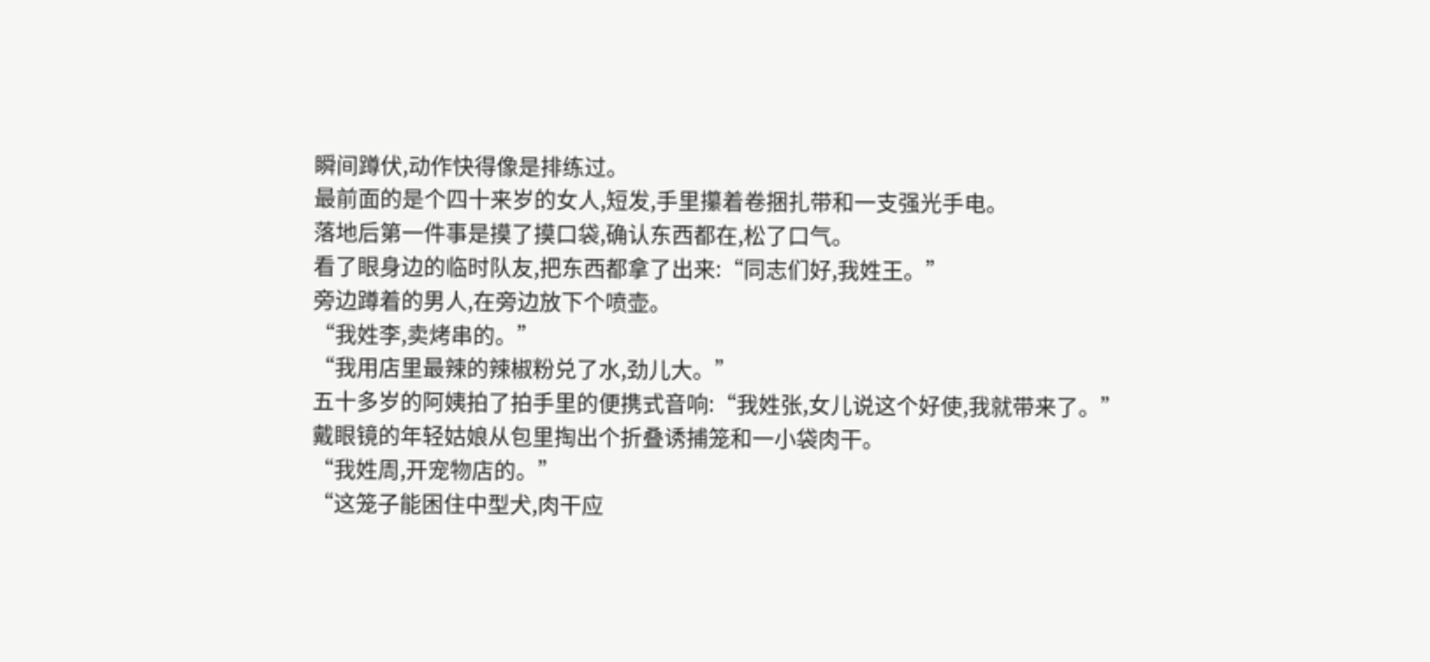瞬间蹲伏,动作快得像是排练过。
最前面的是个四十来岁的女人,短发,手里攥着卷捆扎带和一支强光手电。
落地后第一件事是摸了摸口袋,确认东西都在,松了口气。
看了眼身边的临时队友,把东西都拿了出来:“同志们好,我姓王。”
旁边蹲着的男人,在旁边放下个喷壶。
“我姓李,卖烤串的。”
“我用店里最辣的辣椒粉兑了水,劲儿大。”
五十多岁的阿姨拍了拍手里的便携式音响:“我姓张,女儿说这个好使,我就带来了。”
戴眼镜的年轻姑娘从包里掏出个折叠诱捕笼和一小袋肉干。
“我姓周,开宠物店的。”
“这笼子能困住中型犬,肉干应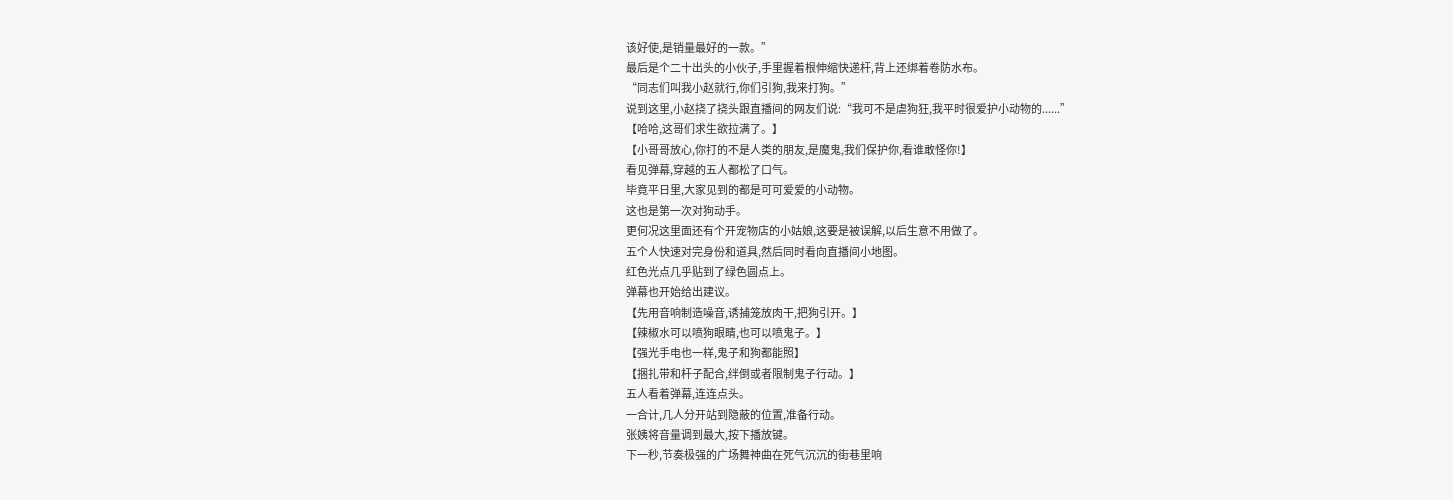该好使,是销量最好的一款。”
最后是个二十出头的小伙子,手里握着根伸缩快递杆,背上还绑着卷防水布。
“同志们叫我小赵就行,你们引狗,我来打狗。”
说到这里,小赵挠了挠头跟直播间的网友们说:“我可不是虐狗狂,我平时很爱护小动物的......”
【哈哈,这哥们求生欲拉满了。】
【小哥哥放心,你打的不是人类的朋友,是魔鬼,我们保护你,看谁敢怪你!】
看见弹幕,穿越的五人都松了口气。
毕竟平日里,大家见到的都是可可爱爱的小动物。
这也是第一次对狗动手。
更何况这里面还有个开宠物店的小姑娘,这要是被误解,以后生意不用做了。
五个人快速对完身份和道具,然后同时看向直播间小地图。
红色光点几乎贴到了绿色圆点上。
弹幕也开始给出建议。
【先用音响制造噪音,诱捕笼放肉干,把狗引开。】
【辣椒水可以喷狗眼睛,也可以喷鬼子。】
【强光手电也一样,鬼子和狗都能照】
【捆扎带和杆子配合,绊倒或者限制鬼子行动。】
五人看着弹幕,连连点头。
一合计,几人分开站到隐蔽的位置,准备行动。
张姨将音量调到最大,按下播放键。
下一秒,节奏极强的广场舞神曲在死气沉沉的街巷里响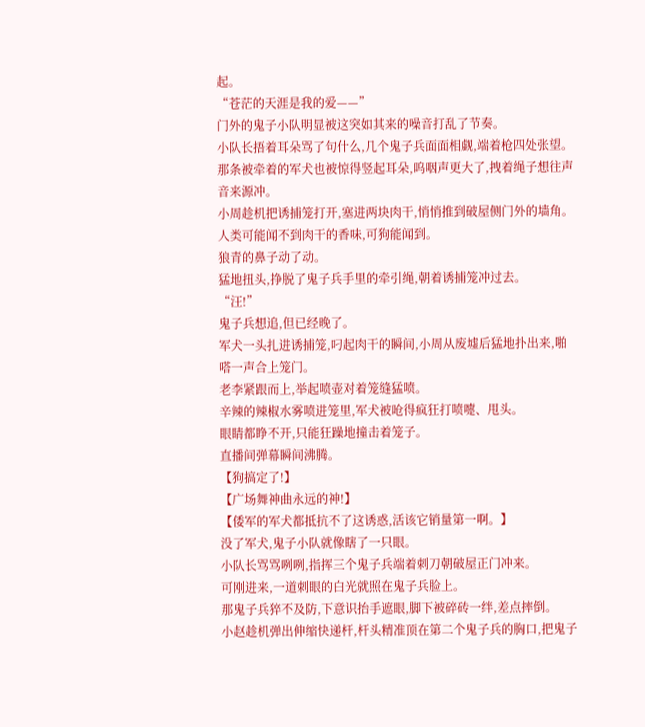起。
“苍茫的天涯是我的爱——”
门外的鬼子小队明显被这突如其来的噪音打乱了节奏。
小队长捂着耳朵骂了句什么,几个鬼子兵面面相觑,端着枪四处张望。
那条被牵着的军犬也被惊得竖起耳朵,呜咽声更大了,拽着绳子想往声音来源冲。
小周趁机把诱捕笼打开,塞进两块肉干,悄悄推到破屋侧门外的墙角。
人类可能闻不到肉干的香味,可狗能闻到。
狼青的鼻子动了动。
猛地扭头,挣脱了鬼子兵手里的牵引绳,朝着诱捕笼冲过去。
“汪!”
鬼子兵想追,但已经晚了。
军犬一头扎进诱捕笼,叼起肉干的瞬间,小周从废墟后猛地扑出来,啪嗒一声合上笼门。
老李紧跟而上,举起喷壶对着笼缝猛喷。
辛辣的辣椒水雾喷进笼里,军犬被呛得疯狂打喷嚏、甩头。
眼睛都睁不开,只能狂躁地撞击着笼子。
直播间弹幕瞬间沸腾。
【狗搞定了!】
【广场舞神曲永远的神!】
【倭军的军犬都抵抗不了这诱惑,活该它销量第一啊。】
没了军犬,鬼子小队就像瞎了一只眼。
小队长骂骂咧咧,指挥三个鬼子兵端着刺刀朝破屋正门冲来。
可刚进来,一道刺眼的白光就照在鬼子兵脸上。
那鬼子兵猝不及防,下意识抬手遮眼,脚下被碎砖一绊,差点摔倒。
小赵趁机弹出伸缩快递杆,杆头精准顶在第二个鬼子兵的胸口,把鬼子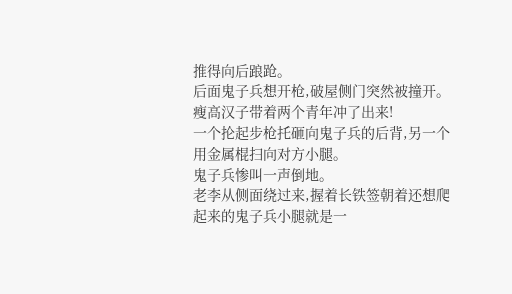推得向后踉跄。
后面鬼子兵想开枪,破屋侧门突然被撞开。
瘦高汉子带着两个青年冲了出来!
一个抡起步枪托砸向鬼子兵的后背,另一个用金属棍扫向对方小腿。
鬼子兵惨叫一声倒地。
老李从侧面绕过来,握着长铁签朝着还想爬起来的鬼子兵小腿就是一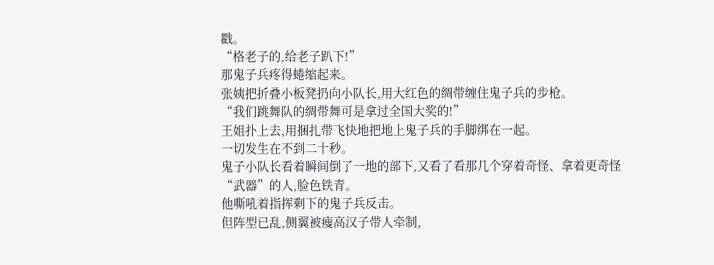戳。
“格老子的,给老子趴下!”
那鬼子兵疼得蜷缩起来。
张姨把折叠小板凳扔向小队长,用大红色的绸带缠住鬼子兵的步枪。
“我们跳舞队的绸带舞可是拿过全国大奖的!”
王姐扑上去,用捆扎带飞快地把地上鬼子兵的手脚绑在一起。
一切发生在不到二十秒。
鬼子小队长看着瞬间倒了一地的部下,又看了看那几个穿着奇怪、拿着更奇怪“武器”的人,脸色铁青。
他嘶吼着指挥剩下的鬼子兵反击。
但阵型已乱,侧翼被瘦高汉子带人牵制,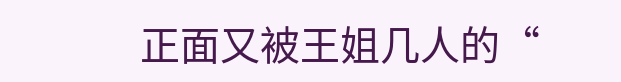正面又被王姐几人的“